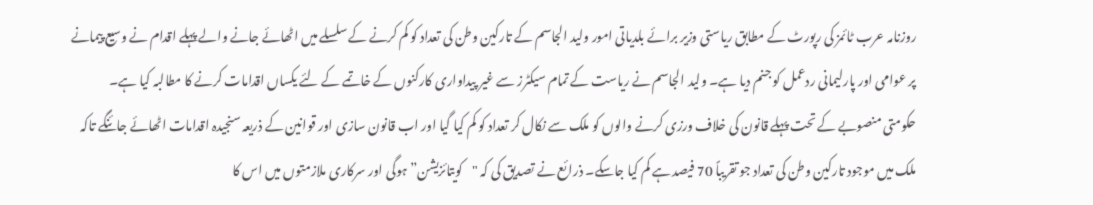روزنامہ عرب ٹائمز کی رپورٹ کے مطابق ریاستی وزیر برائے بلدیاتی امور ولید الجاسم کے تارکین وطن کی تعداد کو کم کرنے کے سلسلے میں اٹھائے جانے والے پہلے اقدام نے وسیع پیمانے پر عوامی اور پارلیمانی ردعمل کو جنم دیا ہے۔ ولید الجاسم نے ریاست کے تمام سیکٹرز سے غیر پیداواری کارکنوں کے خاتمے کے لئے یکساں اقدامات کرنے کا مطالبہ کیا ہے۔
حکومتی منصوبے کے تحت پہلے قانون کی خلاف ورزی کرنے والوں کو ملک سے نکال کر تعداد کو کم کیا گیا اور اب قانون سازی اور قوانین کے ذریعہ سنجیدہ اقدامات اٹھائے جائنگے تاکہ ملک میں موجود تارکین وطن کی تعداد جو تقریباً 70 فیصد ہے کم کیا جاسکے۔ ذرائع نے تصدیق کی کہ "کویتائزیشن” ہوگی اور سرکاری ملازمتوں میں اس کا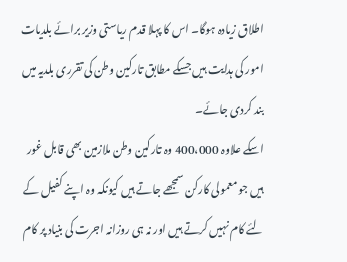اطلاق زیادہ ہوگا۔ اس کا پہلا قدم ریاستی وزیر برائے بلدیات امور کی ہدایت ہیں جسکے مطابق تارکین وطن کی تقرری بلدیہ میں بند کردی جائے۔
اسکے علاوہ 400،000 وہ تارکین وطن ملازمین بھی قابل غور ہیں جو معمولی کارکن سمجھے جاتے ہیں کیونکہ وہ اپنے کفیل کے لئے کام نہیں کرتے ہیں اور نہ ہی روزانہ اجرت کی بنیاد پر کام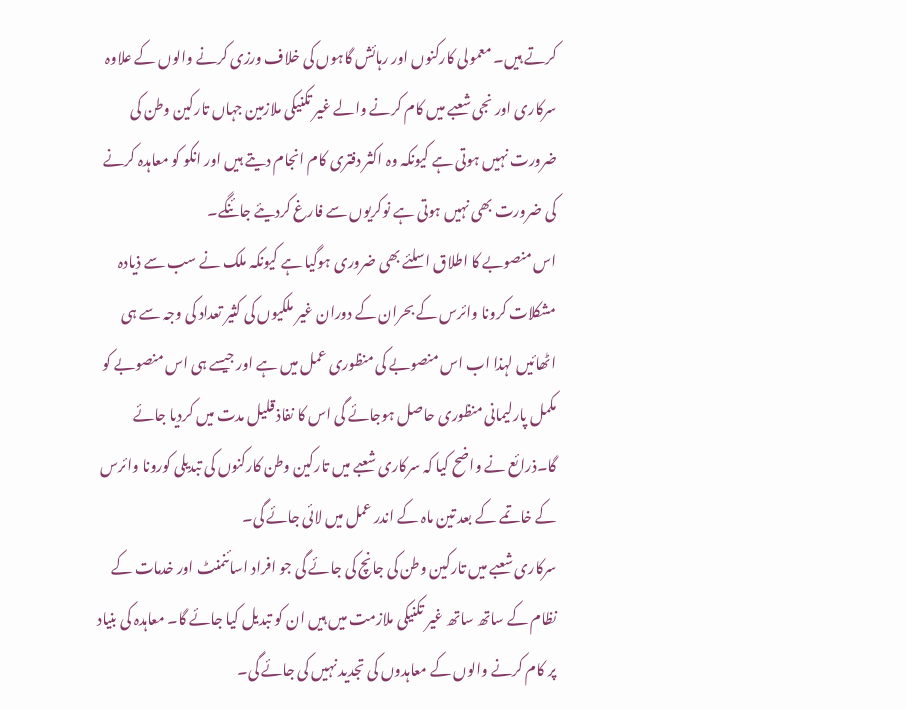کرتے ہیں۔ معمولی کارکنوں اور رہائش گاہوں کی خلاف ورزی کرنے والوں کے علاوہ سرکاری اور نجی شعبے میں کام کرنے والے غیر تکنیکی ملازمین جہاں تارکین وطن کی ضرورت نہیں ہوتی ہے کیونکہ وہ اکثر دفتری کام انجام دیتے ہیں اور انکو کو معاہدہ کرنے کی ضرورت بھی نہیں ہوتی ہے نوکریوں سے فارغ کردیئے جائنگے۔
اس منصوبے کا اطلاق اسلئے بھی ضروری ہوگیا ہے کیونکہ ملک نے سب سے ذیادہ مشکلات کرونا وائرس کے بحران کے دوران غیر ملکیوں کی کثیر تعداد کی وجہ سے ہی اٹھائیں لہذا اب اس منصوبے کی منظوری عمل میں ہے اور جیسے ہی اس منصوبے کو مکمل پارلیمانی منظوری حاصل ہوجائے گی اس کا نفاذ قلیل مدت میں کردیا جائے گا۔ذرائع نے واضح کیا کہ سرکاری شعبے میں تارکین وطن کارکنوں کی تبدیلی کورونا وائرس کے خاتمے کے بعد تین ماہ کے اندر عمل میں لائی جائے گی۔
سرکاری شعبے میں تارکین وطن کی جانچ کی جائے گی جو افراد اسائنمنٹ اور خدمات کے نظام کے ساتھ ساتھ غیر تکنیکی ملازمت میں ہیں ان کو تبدیل کیا جائے گا۔ معاہدہ کی بنیاد پر کام کرنے والوں کے معاہدوں کی تجدید نہیں کی جائے گی۔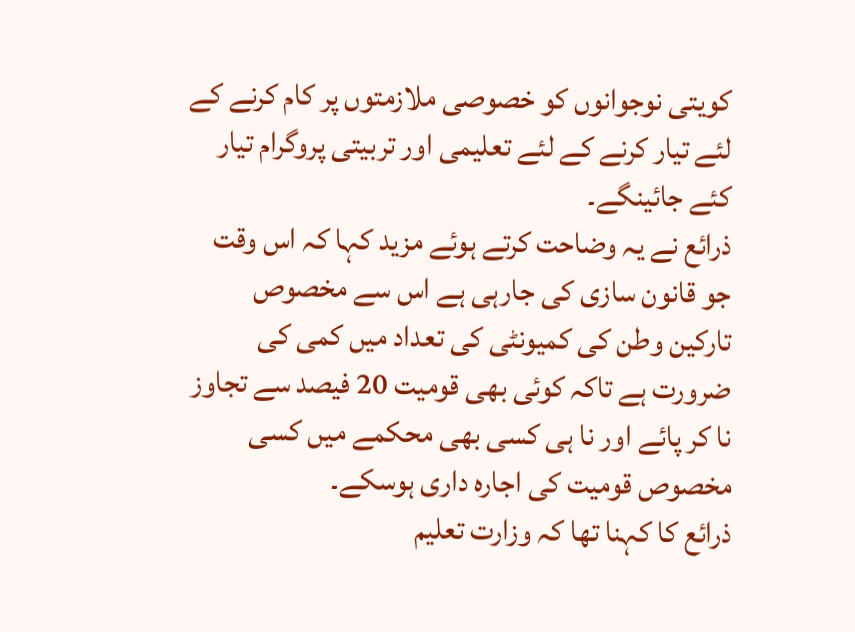کویتی نوجوانوں کو خصوصی ملازمتوں پر کام کرنے کے لئے تیار کرنے کے لئے تعلیمی اور تربیتی پروگرام تیار کئے جائینگے۔
ذرائع نے یہ وضاحت کرتے ہوئے مزید کہا کہ اس وقت جو قانون سازی کی جارہی ہے اس سے مخصوص تارکین وطن کی کمیونٹی کی تعداد میں کمی کی ضرورت ہے تاکہ کوئی بھی قومیت 20 فیصد سے تجاوز نا کر پائے اور نا ہی کسی بھی محکمے میں کسی مخصوص قومیت کی اجارہ داری ہوسکے۔
ذرائع کا کہنا تھا کہ وزارت تعلیم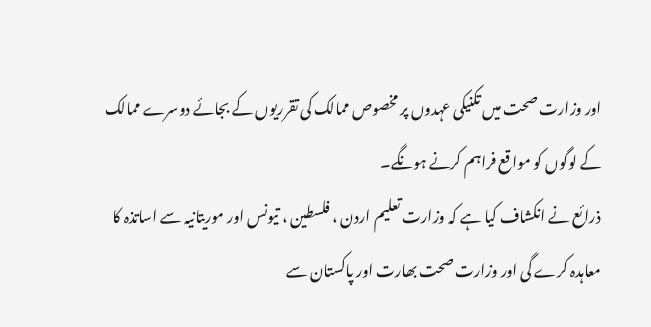اور وزارت صحت میں تکنیکی عہدوں پر مخصوص ممالک کی تقرریوں کے بجائے دوسرے ممالک کے لوگوں کو مواقع فراہم کرنے ہونگے۔
ذرائع نے انکشاف کیا ہے کہ وزارت تعلیم اردن ، فلسطین ، تیونس اور موریتانیہ سے اساتذہ کا معاہدہ کرے گی اور وزارت صحت بھارت اور پاکستان سے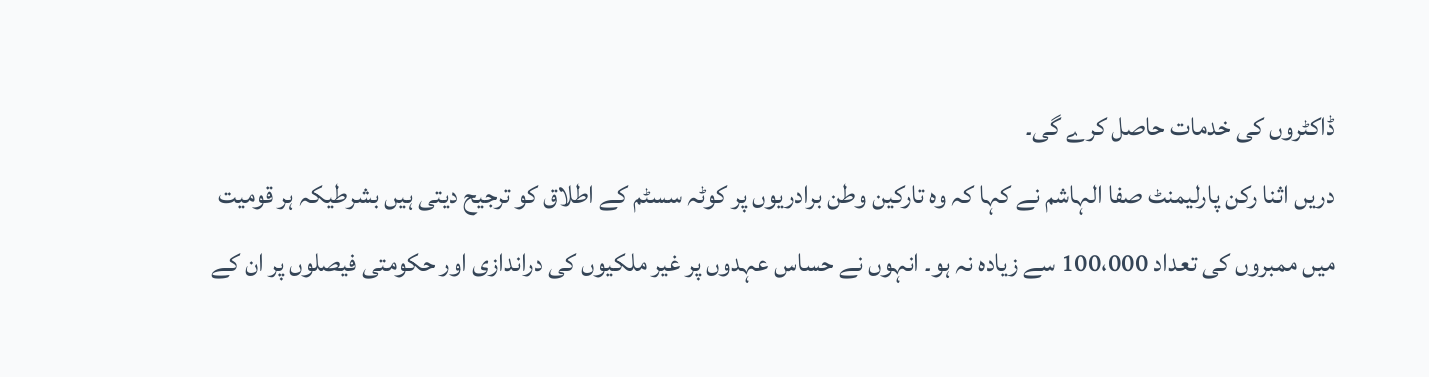ڈاکٹروں کی خدمات حاصل کرے گی۔
دریں اثنا رکن پارلیمنٹ صفا الہاشم نے کہا کہ وہ تارکین وطن برادریوں پر کوٹہ سسٹم کے اطلاق کو ترجیح دیتی ہیں بشرطیکہ ہر قومیت میں ممبروں کی تعداد 100،000 سے زیادہ نہ ہو۔ انہوں نے حساس عہدوں پر غیر ملکیوں کی دراندازی اور حکومتی فیصلوں پر ان کے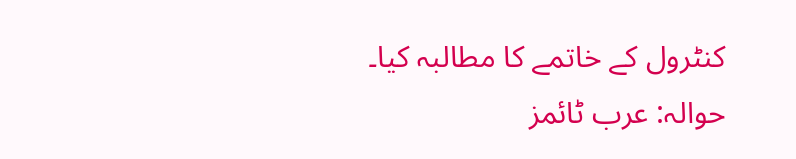کنٹرول کے خاتمے کا مطالبہ کیا۔
حوالہ: عرب ٹائمز